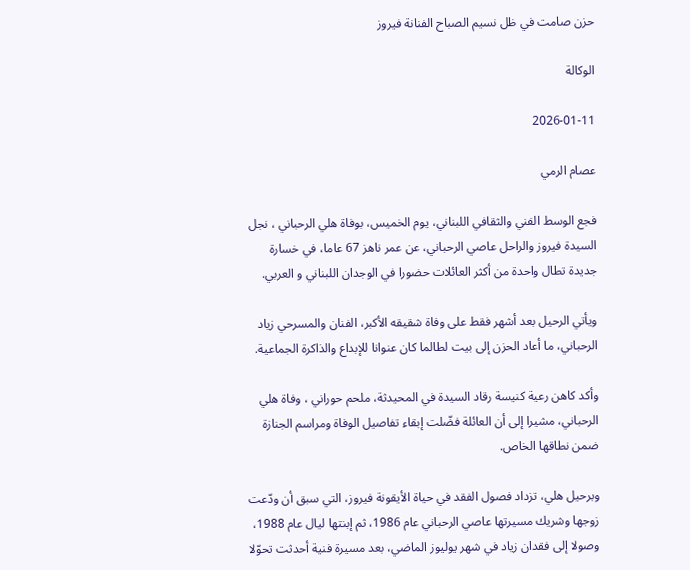حزن صامت في ظل نسيم الصباح الفنانة فيروز

الوكالة

2026-01-11

عصام الرمي

فجع الوسط الفني والثقافي اللبناني، يوم الخميس، بوفاة هلي الرحباني ، نجل السيدة فيروز والراحل عاصي الرحباني، عن عمر ناهز 67 عاما، في خسارة جديدة تطال واحدة من أكثر العائلات حضورا في الوجدان اللبناني و العربي.

ويأتي الرحيل بعد أشهر فقط على وفاة شقيقه الأكبر، الفنان والمسرحي زياد الرحباني، ما أعاد الحزن إلى بيت لطالما كان عنوانا للإبداع والذاكرة الجماعية.

وأكد كاهن رعية كنيسة رقاد السيدة في المحيدثة، ملحم حوراني ، وفاة هلي الرحباني، مشيرا إلى أن العائلة فضّلت إبقاء تفاصيل الوفاة ومراسم الجنازة ضمن نطاقها الخاص.

وبرحيل هلي، تزداد فصول الفقد في حياة الأيقونة فيروز، التي سبق أن ودّعت زوجها وشريك مسيرتها عاصي الرحباني عام 1986، ثم إبنتها ليال عام 1988، وصولا إلى فقدان زياد في شهر يوليوز الماضي، بعد مسيرة فنية أحدثت تحوّلا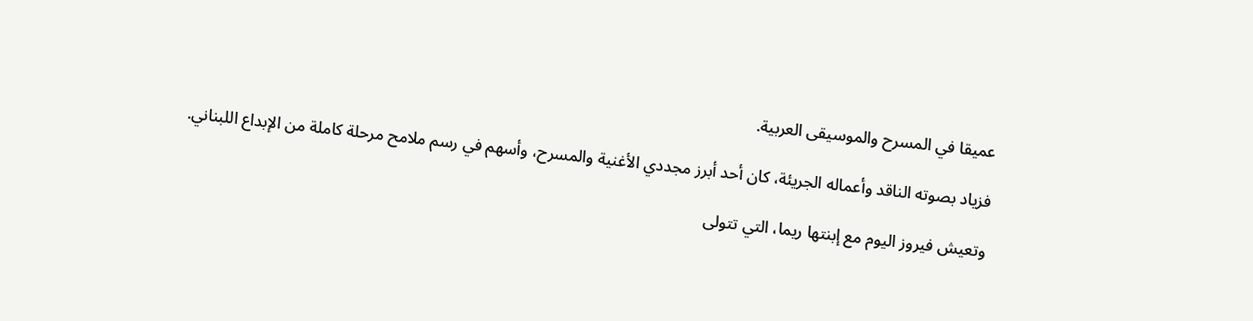عميقا في المسرح والموسيقى العربية.

فزياد بصوته الناقد وأعماله الجريئة، كان أحد أبرز مجددي الأغنية والمسرح، وأسهم في رسم ملامح مرحلة كاملة من الإبداع اللبناني.

وتعيش فيروز اليوم مع إبنتها ريما، التي تتولى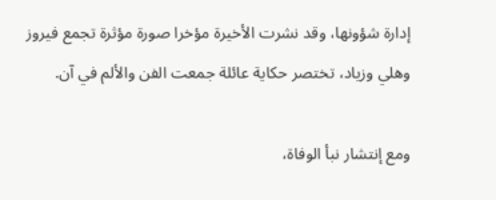إدارة شؤونها، وقد نشرت الأخيرة مؤخرا صورة مؤثرة تجمع فيروز وهلي وزياد، تختصر حكاية عائلة جمعت الفن والألم في آن.

ومع إنتشار نبأ الوفاة،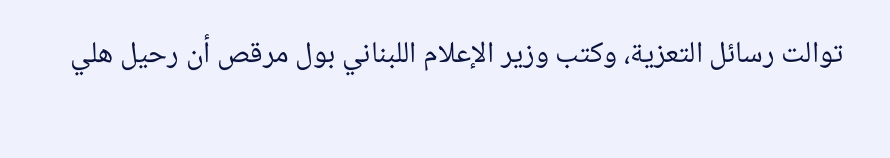توالت رسائل التعزية، وكتب وزير الإعلام اللبناني بول مرقص أن رحيل هلي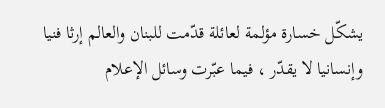يشكّل خسارة مؤلمة لعائلة قدّمت للبنان والعالم إرثا فنيا وإنسانيا لا يقدّر ، فيما عبّرت وسائل الإعلام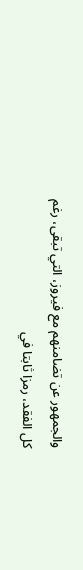والجمهور عن تضامنهم مع فيروز، التي تبقى، رغم كل الفقد، رمزا ثابتا في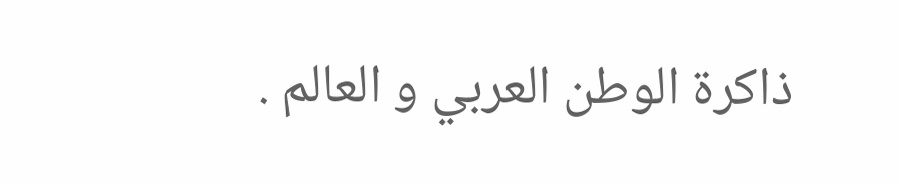ذاكرة الوطن العربي و العالم .